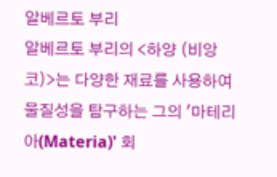알베르토 부리
알베르토 부리의 <하양 (비앙코)>는 다양한 재료를 사용하여 물질성을 탐구하는 그의 '마테리아(Materia)' 회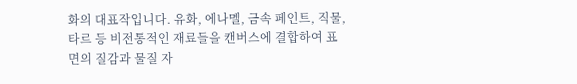화의 대표작입니다. 유화, 에나멜, 금속 페인트, 직물, 타르 등 비전통적인 재료들을 캔버스에 결합하여 표면의 질감과 물질 자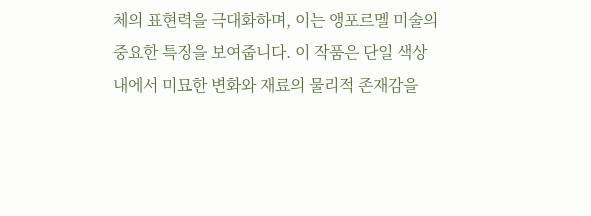체의 표현력을 극대화하며, 이는 앵포르멜 미술의 중요한 특징을 보여줍니다. 이 작품은 단일 색상 내에서 미묘한 변화와 재료의 물리적 존재감을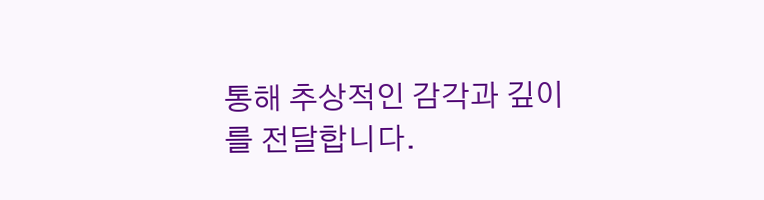통해 추상적인 감각과 깊이를 전달합니다.